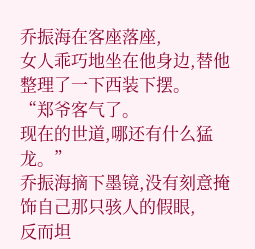乔振海在客座落座,
女人乖巧地坐在他身边,替他整理了一下西装下摆。
“郑爷客气了。
现在的世道,哪还有什么猛龙。”
乔振海摘下墨镜,没有刻意掩饰自己那只骇人的假眼,
反而坦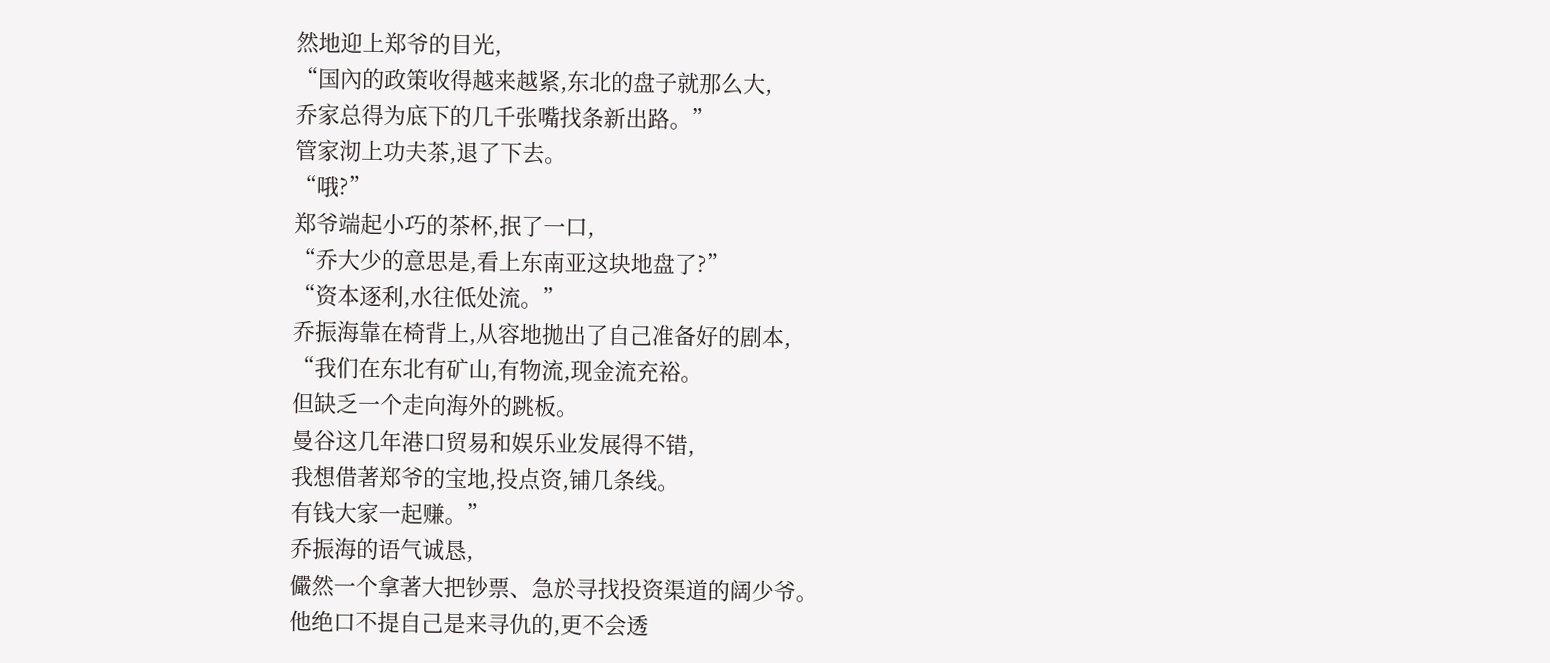然地迎上郑爷的目光,
“国內的政策收得越来越紧,东北的盘子就那么大,
乔家总得为底下的几千张嘴找条新出路。”
管家沏上功夫茶,退了下去。
“哦?”
郑爷端起小巧的茶杯,抿了一口,
“乔大少的意思是,看上东南亚这块地盘了?”
“资本逐利,水往低处流。”
乔振海靠在椅背上,从容地拋出了自己准备好的剧本,
“我们在东北有矿山,有物流,现金流充裕。
但缺乏一个走向海外的跳板。
曼谷这几年港口贸易和娱乐业发展得不错,
我想借著郑爷的宝地,投点资,铺几条线。
有钱大家一起赚。”
乔振海的语气诚恳,
儼然一个拿著大把钞票、急於寻找投资渠道的阔少爷。
他绝口不提自己是来寻仇的,更不会透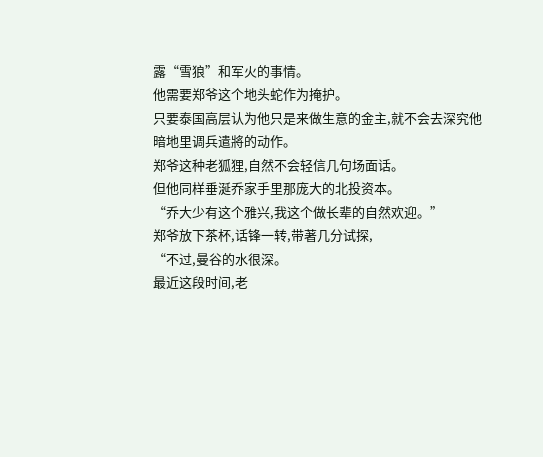露“雪狼”和军火的事情。
他需要郑爷这个地头蛇作为掩护。
只要泰国高层认为他只是来做生意的金主,就不会去深究他暗地里调兵遣將的动作。
郑爷这种老狐狸,自然不会轻信几句场面话。
但他同样垂涎乔家手里那庞大的北投资本。
“乔大少有这个雅兴,我这个做长辈的自然欢迎。”
郑爷放下茶杯,话锋一转,带著几分试探,
“不过,曼谷的水很深。
最近这段时间,老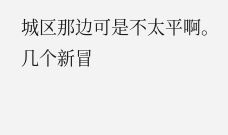城区那边可是不太平啊。
几个新冒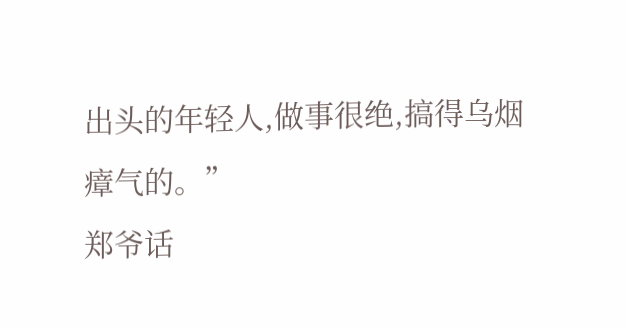出头的年轻人,做事很绝,搞得乌烟瘴气的。”
郑爷话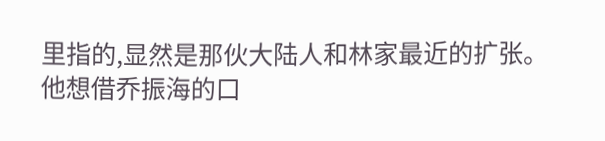里指的,显然是那伙大陆人和林家最近的扩张。
他想借乔振海的口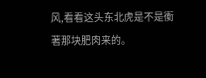风,看看这头东北虎是不是衝著那块肥肉来的。